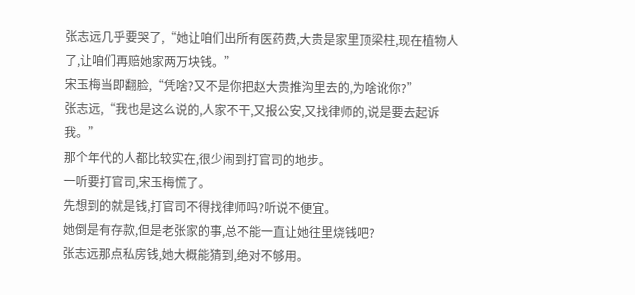张志远几乎要哭了,“她让咱们出所有医药费,大贵是家里顶梁柱,现在植物人了,让咱们再赔她家两万块钱。”
宋玉梅当即翻脸,“凭啥?又不是你把赵大贵推沟里去的,为啥讹你?”
张志远,“我也是这么说的,人家不干,又报公安,又找律师的,说是要去起诉我。”
那个年代的人都比较实在,很少闹到打官司的地步。
一听要打官司,宋玉梅慌了。
先想到的就是钱,打官司不得找律师吗?听说不便宜。
她倒是有存款,但是老张家的事,总不能一直让她往里烧钱吧?
张志远那点私房钱,她大概能猜到,绝对不够用。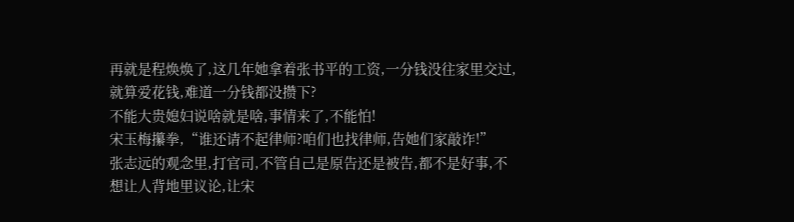再就是程焕焕了,这几年她拿着张书平的工资,一分钱没往家里交过,就算爱花钱,难道一分钱都没攒下?
不能大贵媳妇说啥就是啥,事情来了,不能怕!
宋玉梅攥拳,“谁还请不起律师?咱们也找律师,告她们家敲诈!”
张志远的观念里,打官司,不管自己是原告还是被告,都不是好事,不想让人背地里议论,让宋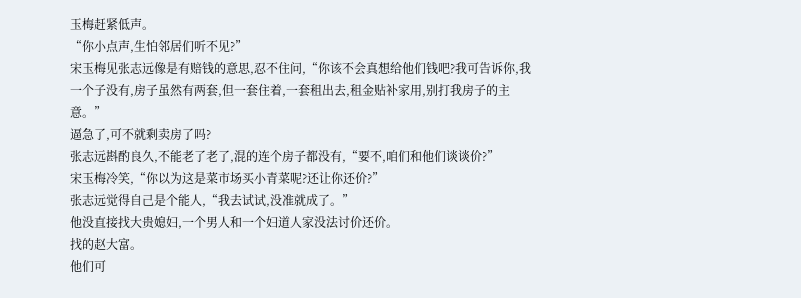玉梅赶紧低声。
“你小点声,生怕邻居们听不见?”
宋玉梅见张志远像是有赔钱的意思,忍不住问,“你该不会真想给他们钱吧?我可告诉你,我一个子没有,房子虽然有两套,但一套住着,一套租出去,租金贴补家用,别打我房子的主意。”
逼急了,可不就剩卖房了吗?
张志远斟酌良久,不能老了老了,混的连个房子都没有,“要不,咱们和他们谈谈价?”
宋玉梅冷笑,“你以为这是菜市场买小青菜呢?还让你还价?”
张志远觉得自己是个能人,“我去试试,没准就成了。”
他没直接找大贵媳妇,一个男人和一个妇道人家没法讨价还价。
找的赵大富。
他们可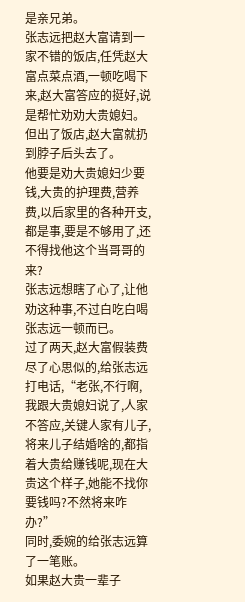是亲兄弟。
张志远把赵大富请到一家不错的饭店,任凭赵大富点菜点酒,一顿吃喝下来,赵大富答应的挺好,说是帮忙劝劝大贵媳妇。
但出了饭店,赵大富就扔到脖子后头去了。
他要是劝大贵媳妇少要钱,大贵的护理费,营养费,以后家里的各种开支,都是事,要是不够用了,还不得找他这个当哥哥的来?
张志远想瞎了心了,让他劝这种事,不过白吃白喝张志远一顿而已。
过了两天,赵大富假装费尽了心思似的,给张志远打电话,“老张,不行啊,我跟大贵媳妇说了,人家不答应,关键人家有儿子,将来儿子结婚啥的,都指着大贵给赚钱呢,现在大贵这个样子,她能不找你要钱吗?不然将来咋办?”
同时,委婉的给张志远算了一笔账。
如果赵大贵一辈子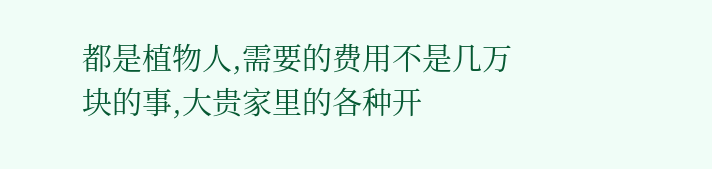都是植物人,需要的费用不是几万块的事,大贵家里的各种开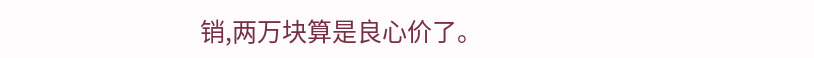销,两万块算是良心价了。